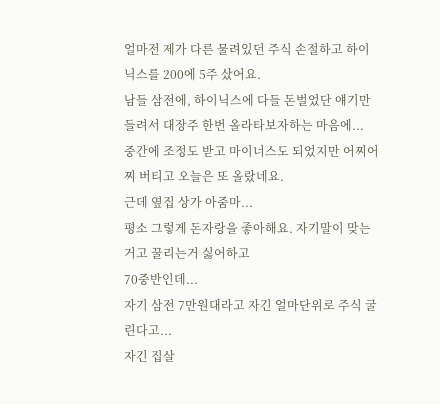얼마전 제가 다른 물려있던 주식 손절하고 하이닉스를 200에 5주 샀어요.
남들 삼전에, 하이닉스에 다들 돈벌었단 얘기만 들려서 대장주 한번 올라타보자하는 마음에...
중간에 조정도 받고 마이너스도 되었지만 어찌어찌 버티고 오늘은 또 올랐네요.
근데 옆집 상가 아줌마...
평소 그렇게 돈자랑을 좋아해요. 자기말이 맞는거고 꿀리는거 싫어하고
70중반인데...
자기 삼전 7만원대라고 자긴 얼마단위로 주식 굴린다고...
자긴 집살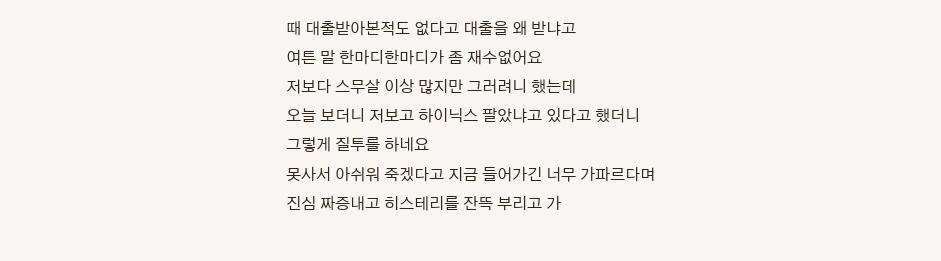때 대출받아본적도 없다고 대출을 왜 받냐고
여튼 말 한마디한마디가 좀 재수없어요
저보다 스무살 이상 많지만 그러려니 했는데
오늘 보더니 저보고 하이닉스 팔았냐고 있다고 했더니
그렇게 질투를 하네요
못사서 아쉬워 죽겠다고 지금 들어가긴 너무 가파르다며
진심 짜증내고 히스테리를 잔뜩 부리고 가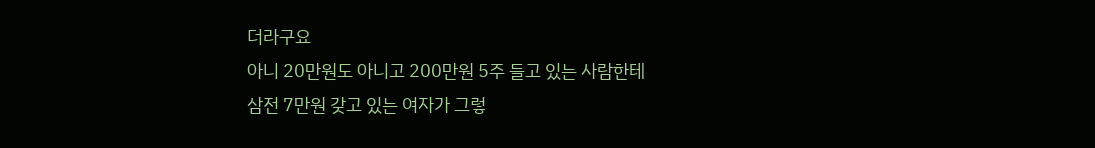더라구요
아니 20만원도 아니고 200만원 5주 들고 있는 사람한테
삼전 7만원 갖고 있는 여자가 그렇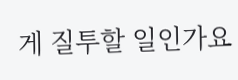게 질투할 일인가요